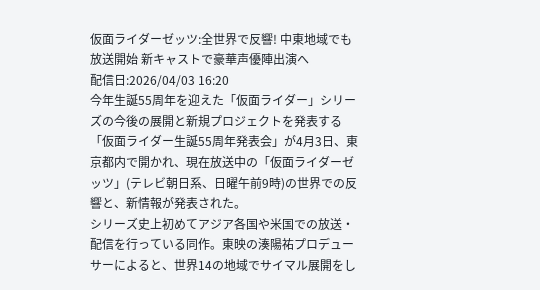仮面ライダーゼッツ:全世界で反響! 中東地域でも放送開始 新キャストで豪華声優陣出演へ
配信日:2026/04/03 16:20
今年生誕55周年を迎えた「仮面ライダー」シリーズの今後の展開と新規プロジェクトを発表する「仮面ライダー生誕55周年発表会」が4月3日、東京都内で開かれ、現在放送中の「仮面ライダーゼッツ」(テレビ朝日系、日曜午前9時)の世界での反響と、新情報が発表された。
シリーズ史上初めてアジア各国や米国での放送・配信を行っている同作。東映の湊陽祐プロデューサーによると、世界14の地域でサイマル展開をし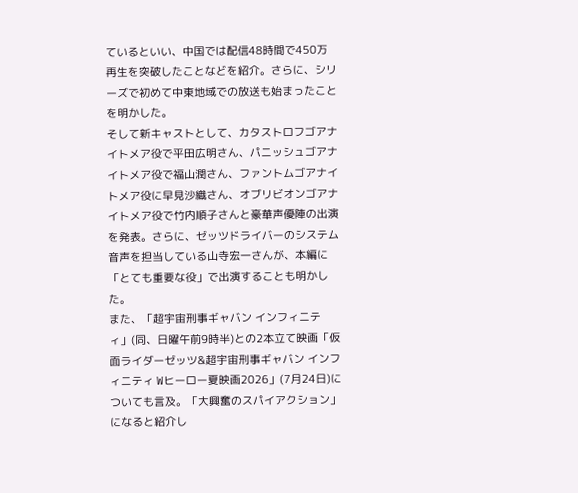ているといい、中国では配信48時間で450万再生を突破したことなどを紹介。さらに、シリーズで初めて中東地域での放送も始まったことを明かした。
そして新キャストとして、カタストロフゴアナイトメア役で平田広明さん、パニッシュゴアナイトメア役で福山潤さん、ファントムゴアナイトメア役に早見沙織さん、オブリビオンゴアナイトメア役で竹内順子さんと豪華声優陣の出演を発表。さらに、ゼッツドライバーのシステム音声を担当している山寺宏一さんが、本編に「とても重要な役」で出演することも明かした。
また、「超宇宙刑事ギャバン インフィニティ」(同、日曜午前9時半)との2本立て映画「仮面ライダーゼッツ&超宇宙刑事ギャバン インフィニティ Wヒーロー夏映画2026」(7月24日)についても言及。「大興奮のスパイアクション」になると紹介し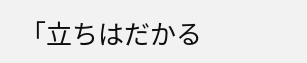「立ちはだかる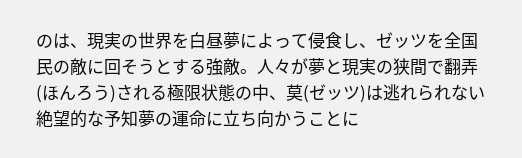のは、現実の世界を白昼夢によって侵食し、ゼッツを全国民の敵に回そうとする強敵。人々が夢と現実の狭間で翻弄(ほんろう)される極限状態の中、莫(ゼッツ)は逃れられない絶望的な予知夢の運命に立ち向かうことに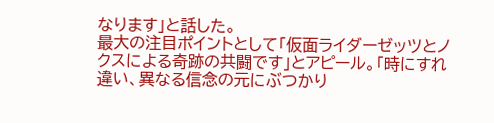なります」と話した。
最大の注目ポイントとして「仮面ライダーゼッツとノクスによる奇跡の共闘です」とアピール。「時にすれ違い、異なる信念の元にぶつかり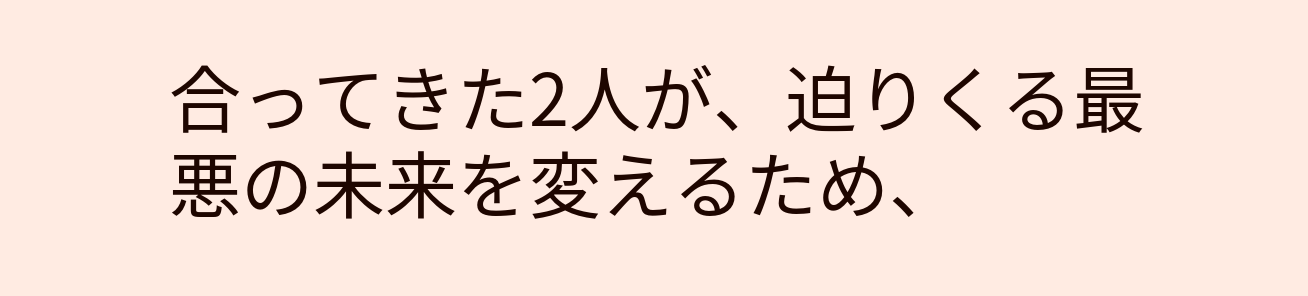合ってきた2人が、迫りくる最悪の未来を変えるため、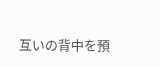互いの背中を預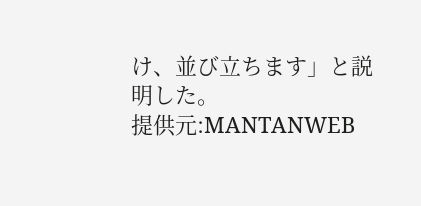け、並び立ちます」と説明した。
提供元:MANTANWEB